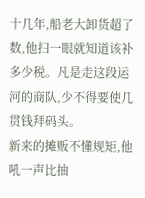十几年,船老大卸货超了数,他扫一眼就知道该补多少税。凡是走这段运河的商队,少不得要使几贯钱拜码头。
新来的摊贩不懂规矩,他吼一声比抽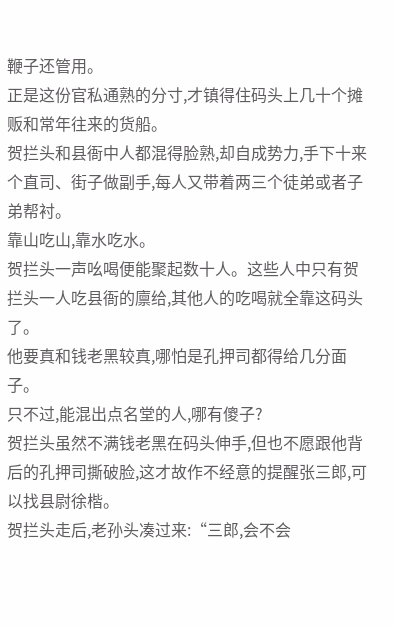鞭子还管用。
正是这份官私通熟的分寸,才镇得住码头上几十个摊贩和常年往来的货船。
贺拦头和县衙中人都混得脸熟,却自成势力,手下十来个直司、街子做副手,每人又带着两三个徒弟或者子弟帮衬。
靠山吃山,靠水吃水。
贺拦头一声吆喝便能聚起数十人。这些人中只有贺拦头一人吃县衙的廪给,其他人的吃喝就全靠这码头了。
他要真和钱老黑较真,哪怕是孔押司都得给几分面子。
只不过,能混出点名堂的人,哪有傻子?
贺拦头虽然不满钱老黑在码头伸手,但也不愿跟他背后的孔押司撕破脸,这才故作不经意的提醒张三郎,可以找县尉徐楷。
贺拦头走后,老孙头凑过来:“三郎,会不会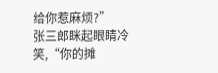给你惹麻烦?”
张三郎眯起眼睛冷笑,“你的摊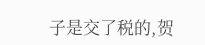子是交了税的,贺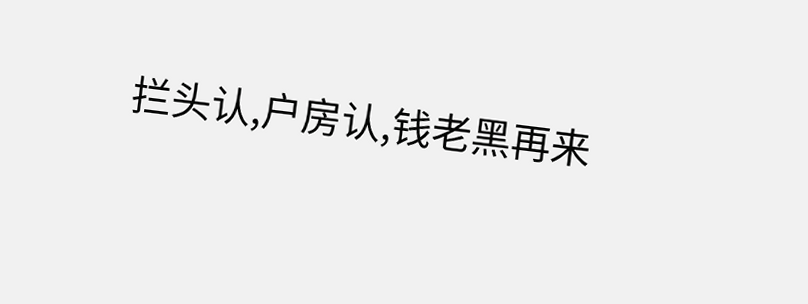拦头认,户房认,钱老黑再来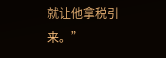就让他拿税引来。”